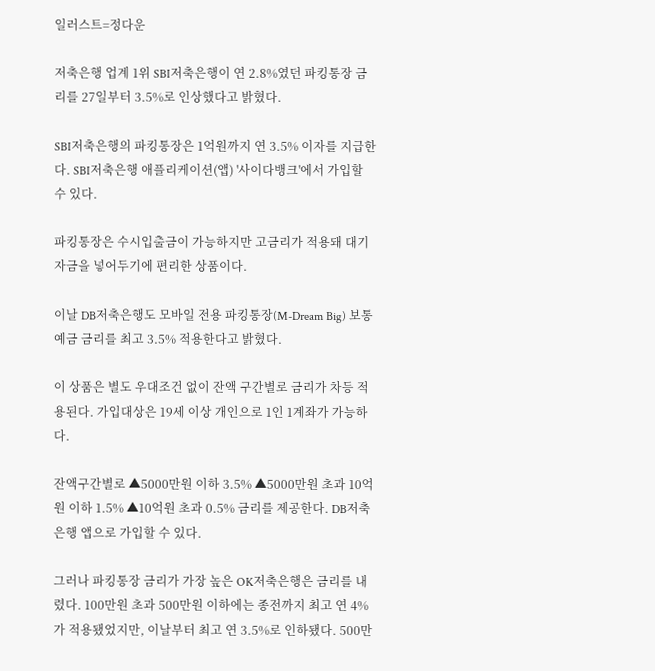일러스트=정다운

저축은행 업계 1위 SBI저축은행이 연 2.8%였던 파킹통장 금리를 27일부터 3.5%로 인상했다고 밝혔다.

SBI저축은행의 파킹통장은 1억원까지 연 3.5% 이자를 지급한다. SBI저축은행 애플리케이션(앱) '사이다뱅크'에서 가입할 수 있다.

파킹통장은 수시입출금이 가능하지만 고금리가 적용돼 대기자금을 넣어두기에 편리한 상품이다.

이날 DB저축은행도 모바일 전용 파킹통장(M-Dream Big) 보통예금 금리를 최고 3.5% 적용한다고 밝혔다.

이 상품은 별도 우대조건 없이 잔액 구간별로 금리가 차등 적용된다. 가입대상은 19세 이상 개인으로 1인 1계좌가 가능하다.

잔액구간별로 ▲5000만원 이하 3.5% ▲5000만원 초과 10억원 이하 1.5% ▲10억원 초과 0.5% 금리를 제공한다. DB저축은행 앱으로 가입할 수 있다.

그러나 파킹통장 금리가 가장 높은 OK저축은행은 금리를 내렸다. 100만원 초과 500만원 이하에는 종전까지 최고 연 4%가 적용됐었지만, 이날부터 최고 연 3.5%로 인하됐다. 500만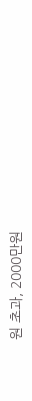원 초과, 2000만원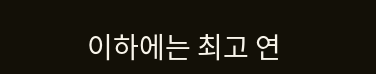이하에는 최고 연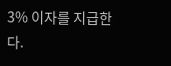3% 이자를 지급한다.